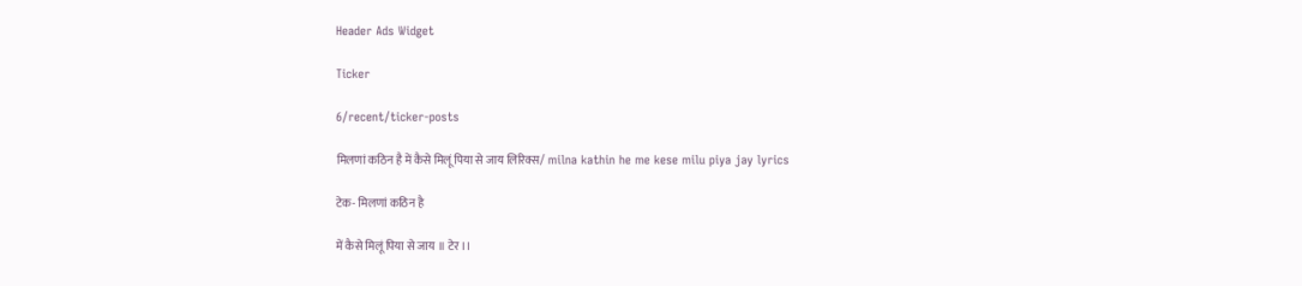Header Ads Widget

Ticker

6/recent/ticker-posts

मिलणां कठिन है में कैसे मिलूं पिया से जाय लिरिक्स/ milna kathin he me kese milu piya jay lyrics

टेक- मिलणां कठिन है

में कैसे मिलूं पिया से जाय ॥ टेर ।।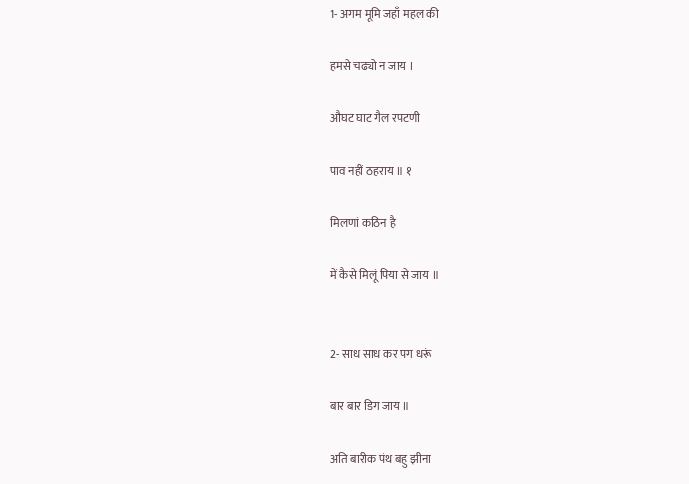1- अगम मूमि जहाँ महल की

हमसे चढ्यो न जाय ।

औघट घाट गैल रपटणी

पाव नहीं ठहराय ॥ १

मिलणां कठिन है

में कैसे मिलूं पिया से जाय ॥


2- साध साध कर पग धरूं

बार बार डिग जाय ॥

अति बारीक पंथ बहु झीना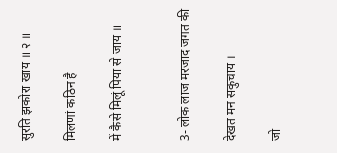सुरति झकोरा खाय ॥ २ ॥

मिलणां कठिन है

में कैसे मिलूं पिया से जाय ॥


3- लोक लाज मरजाद जगत की

देखत मन सकुचाय ।

जो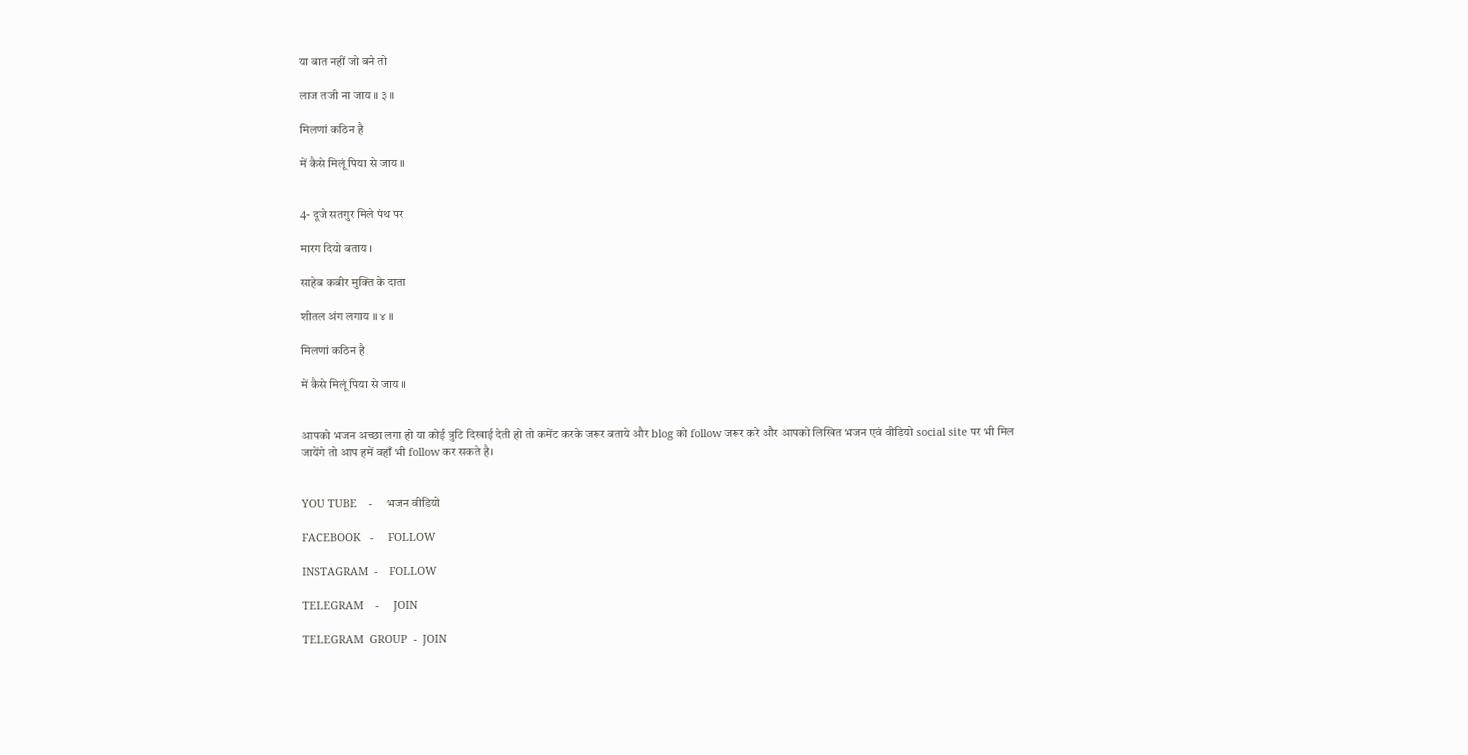या बात नहीं जो बने तो

लाज तजी ना जाय ॥ ३ ॥

मिलणां कठिन है

में कैसे मिलूं पिया से जाय ॥


4- दूजे सतगुर मिले पंथ पर

मारग दियो बताय ।

साहेब कबीर मुक्ति के दाता

शीतल अंग लगाय ॥ ४ ॥

मिलणां कठिन है

में कैसे मिलूं पिया से जाय ॥


आपको भजन अच्छा लगा हो या कोई त्रुटि दिखाई देती हो तो कमेंट करके जरूर बताये और blog को follow जरूर करे और आपको लिखित भजन एवं वीडियो social site पर भी मिल जायेंगे तो आप हमें वहाँ भी follow कर सकते है।


YOU TUBE    -     भजन वीडियो

FACEBOOK   -     FOLLOW

INSTAGRAM  -    FOLLOW

TELEGRAM    -     JOIN

TELEGRAM  GROUP  -  JOIN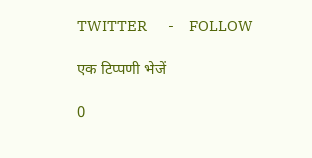TWITTER       -     FOLLOW

एक टिप्पणी भेजें

0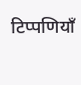टिप्पणियाँ